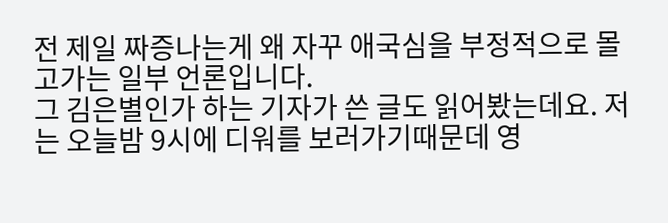전 제일 짜증나는게 왜 자꾸 애국심을 부정적으로 몰고가는 일부 언론입니다.
그 김은별인가 하는 기자가 쓴 글도 읽어봤는데요. 저는 오늘밤 9시에 디워를 보러가기때문데 영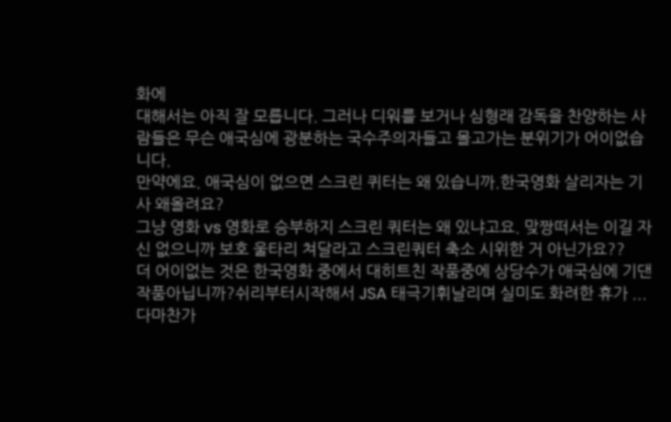화에
대해서는 아직 잘 모릅니다. 그러나 디워를 보거나 심형래 감독을 찬양하는 사람들은 무슨 애국심에 광분하는 국수주의자들고 몰고가는 분위기가 어이없습니다.
만약에요. 애국심이 없으면 스크린 퀴터는 왜 있습니까.한국영화 살리자는 기사 왜올려요?
그냥 영화 vs 영화로 승부하지 스크린 쿼터는 왜 있냐고요. 맞짱떠서는 이길 자신 없으니까 보호 울타리 쳐달라고 스크린쿼터 축소 시위한 거 아닌가요??
더 어이없는 것은 한국영화 중에서 대히트친 작품중에 상당수가 애국심에 기댄 작품아닙니까?쉬리부터시작해서 JSA 태극기휘날리며 실미도 화려한 휴가 ... 다마찬가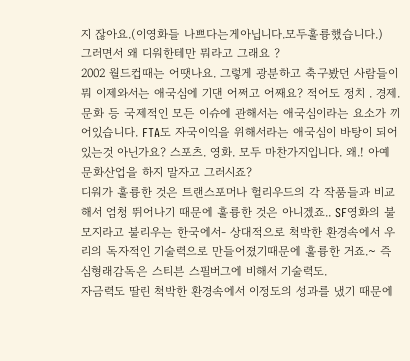지 잖아요.(이영화들 나쁘다는게아닙니다.모두훌륭했습니다.)
그러면서 왜 디워한테만 뭐라고 그래요 ?
2002 월드컵때는 어땟나요. 그렇게 광분하고 축구봤던 사람들이 뭐 이제와서는 애국심에 기댄 어쩌고 어째요? 적어도 정치 . 경제. 문화 등 국제적인 모든 이슈에 관해서는 애국심이라는 요소가 끼어있습니다. FTA도 자국이익을 위해서라는 애국심이 바탕이 되어있는것 아닌가요? 스포츠. 영화. 모두 마찬가지입니다. 왜.! 아예 문화산업을 하지 말자고 그러시죠?
디워가 훌륭한 것은 트랜스포머나 헐리우드의 각 작품들과 비교해서 엄청 뛰어나기 때문에 훌륭한 것은 아니겠죠.. SF영화의 불모지라고 불리우는 한국에서- 상대적으로 척박한 환경속에서 우리의 독자적인 기술력으로 만들어졌기때문에 훌륭한 거죠.~ 즉 심형래감독은 스티븐 스필버그에 비해서 기술력도.
자금력도 딸린 척박한 환경속에서 이정도의 성과를 냈기 때문에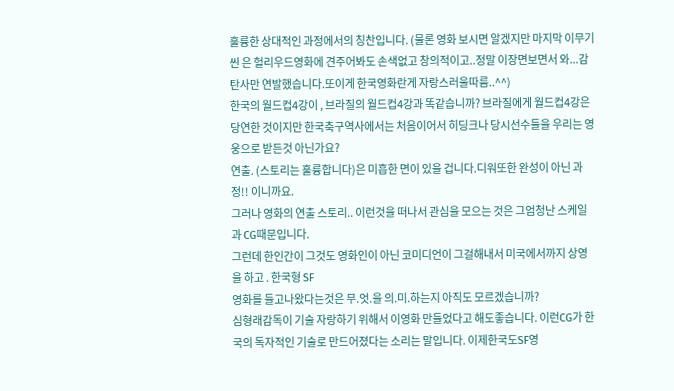훌륭한 상대적인 과정에서의 칭찬입니다. (물론 영화 보시면 알겠지만 마지막 이무기씬 은 헐리우드영화에 견주어봐도 손색없고 창의적이고..정말 이장면보면서 와...감탄사만 연발했습니다.또이게 한국영화란게 자랑스러울따름..^^)
한국의 월드컵4강이 , 브라질의 월드컵4강과 똑같습니까? 브라질에게 월드컵4강은 당연한 것이지만 한국축구역사에서는 처음이어서 히딩크나 당시선수들을 우리는 영웅으로 받든것 아닌가요?
연출. (스토리는 훌륭합니다)은 미흡한 면이 있을 겁니다.디워또한 완성이 아닌 과정!! 이니까요.
그러나 영화의 연출 스토리.. 이런것을 떠나서 관심을 모으는 것은 그엄청난 스케일과 CG때문입니다.
그런데 한인간이 그것도 영화인이 아닌 코미디언이 그걸해내서 미국에서까지 상영을 하고 . 한국형 SF
영화를 들고나왔다는것은 무.엇.을 의.미.하는지 아직도 모르겠습니까?
심형래감독이 기술 자랑하기 위해서 이영화 만들었다고 해도좋습니다. 이런CG가 한국의 독자적인 기술로 만드어졌다는 소리는 말입니다. 이제한국도SF영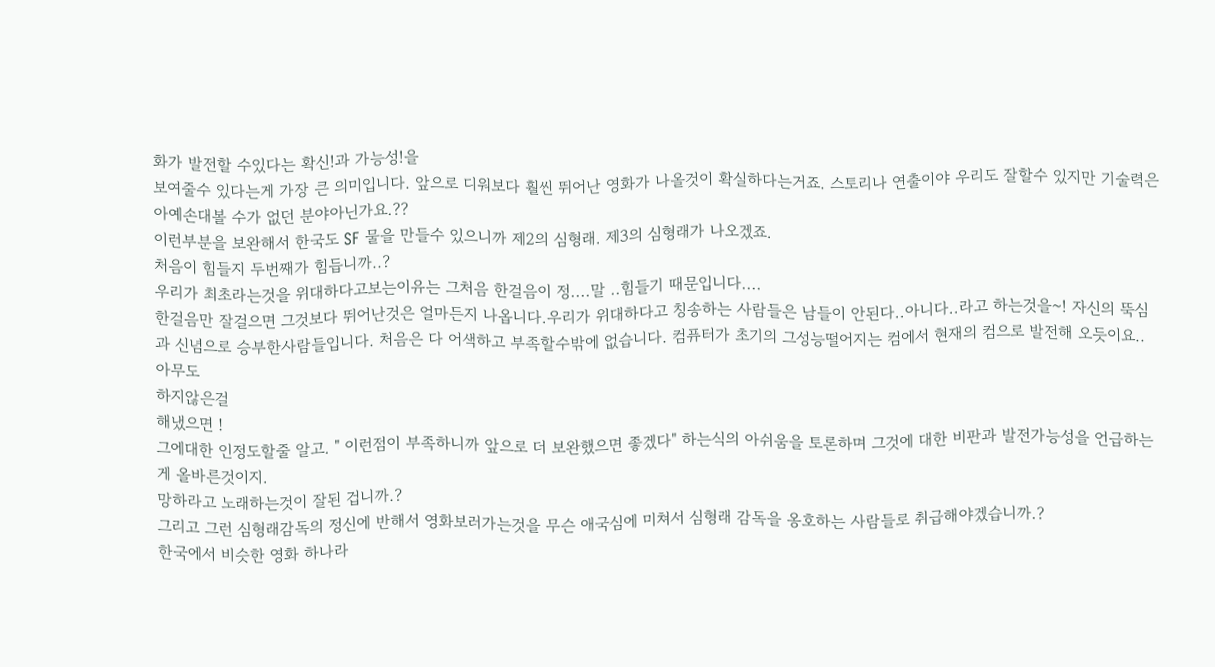화가 발전할 수있다는 확신!과 가능성!을
보여줄수 있다는게 가장 큰 의미입니다. 앞으로 디워보다 훨씬 뛰어난 영화가 나올것이 확실하다는거죠. 스토리나 연출이야 우리도 잘할수 있지만 기술력은 아예손대볼 수가 없던 분야아닌가요.??
이런부분을 보완해서 한국도 SF 물을 만들수 있으니까 제2의 심형래. 제3의 심형래가 나오겠죠.
처음이 힘들지 두번째가 힘듭니까..?
우리가 최초라는것을 위대하다고보는이유는 그처음 한걸음이 정....말 ..힘들기 때문입니다....
한걸음만 잘걸으면 그것보다 뛰어난것은 얼마든지 나옵니다.우리가 위대하다고 칭송하는 사람들은 남들이 안된다..아니다..라고 하는것을~! 자신의 뚝심과 신념으로 승부한사람들입니다. 처음은 다 어색하고 부족할수밖에 없습니다. 컴퓨터가 초기의 그성능떨어지는 컴에서 현재의 컴으로 발전해 오듯이요..
아무도
하지않은걸
해냈으면 !
그에대한 인정도할줄 알고. " 이런점이 부족하니까 앞으로 더 보완했으면 좋겠다" 하는식의 아쉬움을 토론하며 그것에 대한 비판과 발전가능성을 언급하는게 올바른것이지.
망하라고 노래하는것이 잘된 겁니까.?
그리고 그런 심형래감독의 정신에 반해서 영화보러가는것을 무슨 애국심에 미쳐서 심형래 감독을 옹호하는 사람들로 취급해야겠습니까.?
한국에서 비슷한 영화 하나라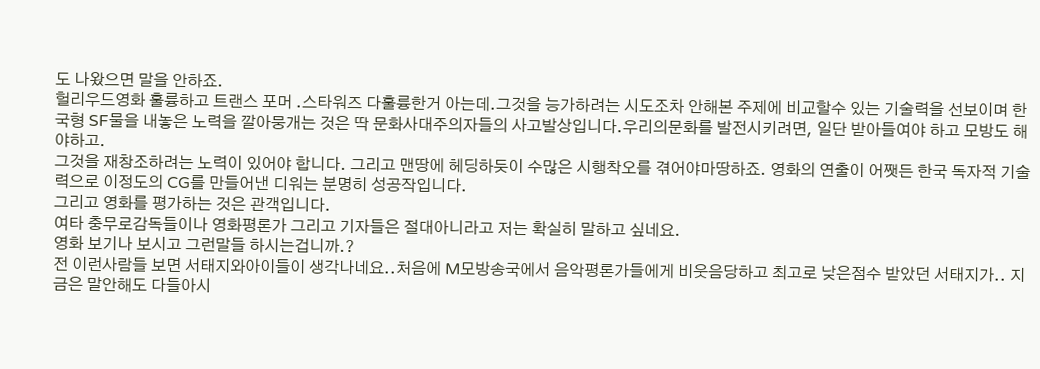도 나왔으면 말을 안하죠.
헐리우드영화 훌륭하고 트랜스 포머 .스타워즈 다훌륭한거 아는데.그것을 능가하려는 시도조차 안해본 주제에 비교할수 있는 기술력을 선보이며 한국형 SF물을 내놓은 노력을 깔아뭉개는 것은 딱 문화사대주의자들의 사고발상입니다.우리의문화를 발전시키려면, 일단 받아들여야 하고 모방도 해야하고.
그것을 재창조하려는 노력이 있어야 합니다. 그리고 맨땅에 헤딩하듯이 수많은 시행착오를 겪어야마땅하죠. 영화의 연출이 어쨋든 한국 독자적 기술력으로 이정도의 CG를 만들어낸 디워는 분명히 성공작입니다.
그리고 영화를 평가하는 것은 관객입니다.
여타 충무로감독들이나 영화평론가 그리고 기자들은 절대아니라고 저는 확실히 말하고 싶네요.
영화 보기나 보시고 그런말들 하시는겁니까.?
전 이런사람들 보면 서태지와아이들이 생각나네요..처음에 M모방송국에서 음악평론가들에게 비웃음당하고 최고로 낮은점수 받았던 서태지가.. 지금은 말안해도 다들아시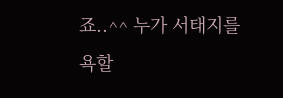죠..^^ 누가 서태지를 욕할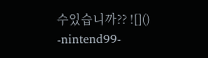수있습니까?? ![]()
-nintend99-